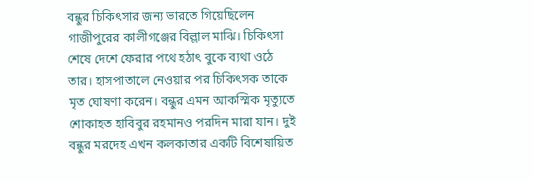বন্ধুর চিকিৎসার জন্য ভারতে গিয়েছিলেন গাজীপুরের কালীগঞ্জের বিল্লাল মাঝি। চিকিৎসা শেষে দেশে ফেরার পথে হঠাৎ বুকে ব্যথা ওঠে তার। হাসপাতালে নেওয়ার পর চিকিৎসক তাকে মৃত ঘোষণা করেন। বন্ধুর এমন আকস্মিক মৃত্যুতে শোকাহত হাবিবুর রহমানও পরদিন মারা যান। দুই বন্ধুর মরদেহ এখন কলকাতার একটি বিশেষায়িত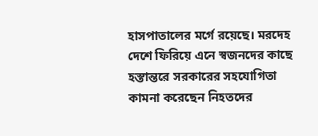হাসপাতালের মর্গে রয়েছে। মরদেহ দেশে ফিরিয়ে এনে স্বজনদের কাছে হস্তান্তরে সরকারের সহযোগিতা কামনা করেছেন নিহতদের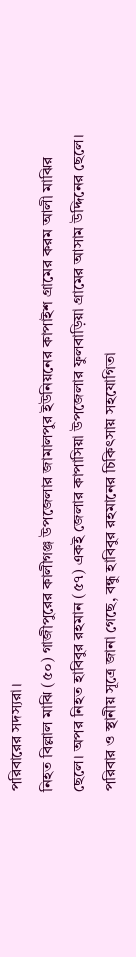পরিবারের সদস্যরা।
নিহত বিল্লাল মাঝি (৫০) গাজীপুরের কালীগঞ্জ উপজেলার জামালপুর ইউনিয়নের কাপাইশ গ্রামের করম আলী মাঝির ছেলে। অপর নিহত হাবিবুর রহমান (৫৭) একই জেলার কাপাসিয়া উপজেলার ফুলবাড়িয়া গ্রামের আসাম উদ্দিনের ছেলে।
পরিবার ও স্থানীয় সূত্রে জানা গেছে, বন্ধু হাবিবুর রহমানের চিকিৎসায় সহযোগিতা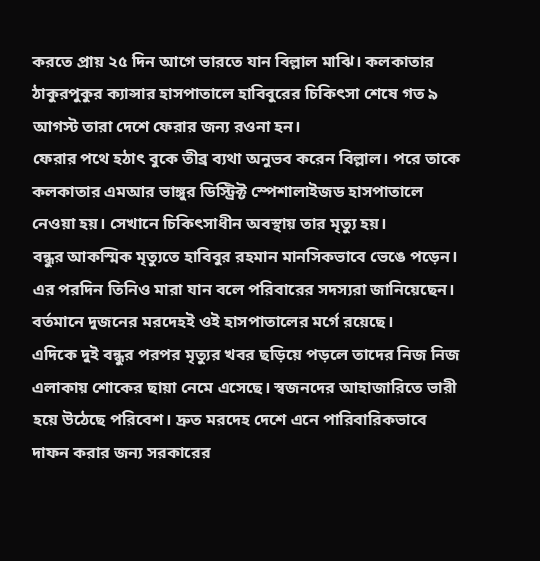করতে প্রায় ২৫ দিন আগে ভারতে যান বিল্লাল মাঝি। কলকাতার ঠাকুরপুকুর ক্যান্সার হাসপাতালে হাবিবুরের চিকিৎসা শেষে গত ৯ আগস্ট তারা দেশে ফেরার জন্য রওনা হন।
ফেরার পথে হঠাৎ বুকে তীব্র ব্যথা অনুভব করেন বিল্লাল। পরে তাকে কলকাতার এমআর ভাঙ্গুর ডিস্ট্রিক্ট স্পেশালাইজড হাসপাতালে নেওয়া হয়। সেখানে চিকিৎসাধীন অবস্থায় তার মৃত্যু হয়।
বন্ধুর আকস্মিক মৃত্যুতে হাবিবুর রহমান মানসিকভাবে ভেঙে পড়েন। এর পরদিন তিনিও মারা যান বলে পরিবারের সদস্যরা জানিয়েছেন। বর্তমানে দুজনের মরদেহই ওই হাসপাতালের মর্গে রয়েছে।
এদিকে দুই বন্ধুর পরপর মৃত্যুর খবর ছড়িয়ে পড়লে তাদের নিজ নিজ এলাকায় শোকের ছায়া নেমে এসেছে। স্বজনদের আহাজারিতে ভারী হয়ে উঠেছে পরিবেশ। দ্রুত মরদেহ দেশে এনে পারিবারিকভাবে দাফন করার জন্য সরকারের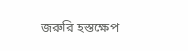জরুরি হস্তক্ষেপ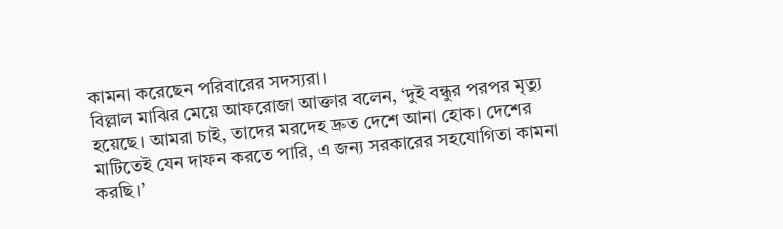কামনা করেছেন পরিবারের সদস্যরা।
বিল্লাল মাঝির মেয়ে আফরোজা আক্তার বলেন, ‘দুই বন্ধুর পরপর মৃত্যু হয়েছে। আমরা চাই, তাদের মরদেহ দ্রুত দেশে আনা হোক। দেশের মাটিতেই যেন দাফন করতে পারি, এ জন্য সরকারের সহযোগিতা কামনা করছি।’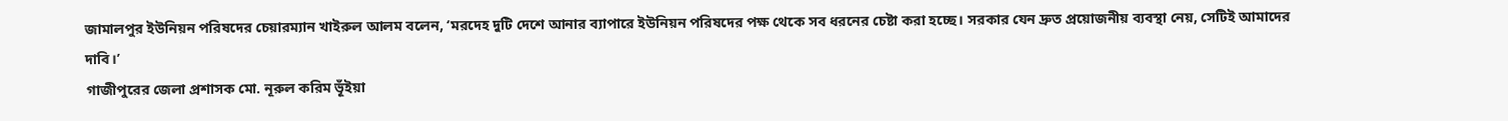জামালপুর ইউনিয়ন পরিষদের চেয়ারম্যান খাইরুল আলম বলেন, ‘মরদেহ দুটি দেশে আনার ব্যাপারে ইউনিয়ন পরিষদের পক্ষ থেকে সব ধরনের চেষ্টা করা হচ্ছে। সরকার যেন দ্রুত প্রয়োজনীয় ব্যবস্থা নেয়, সেটিই আমাদের দাবি।’
গাজীপুরের জেলা প্রশাসক মো. নূরুল করিম ভূঁইয়া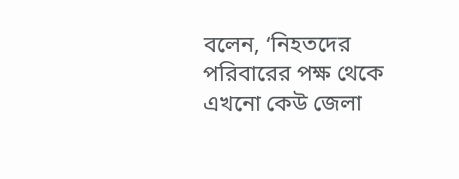বলেন, ‘নিহতদের পরিবারের পক্ষ থেকে এখনো কেউ জেলা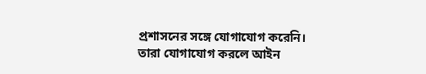প্রশাসনের সঙ্গে যোগাযোগ করেনি। তারা যোগাযোগ করলে আইন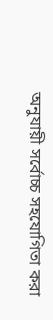অনুযায়ী সর্বোচ্চ সহযোগিতা করা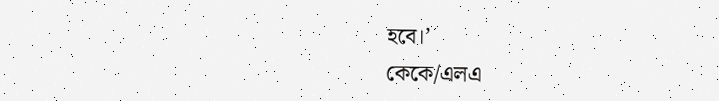হবে।’
কেকে/এলএ